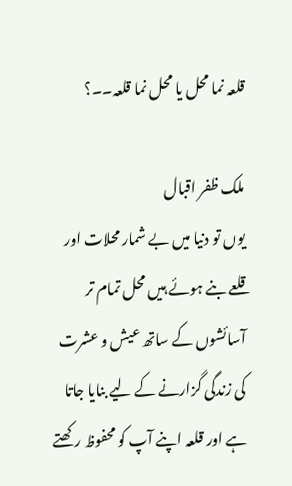قلعہ نما محل یا محل نما قلعہ۔۔؟

ملک ظفر اقبال
یوں تو دنیا میں بے شمار محلات اور قلعے بنے ہوئے ہیں محل تمام تر آسائشوں کے ساتھ عیش و عشرت کی زندگی گزارنے کے لیے بنایا جاتا ہے اور قلعہ اپنے آپ کو محفوظ رکھتے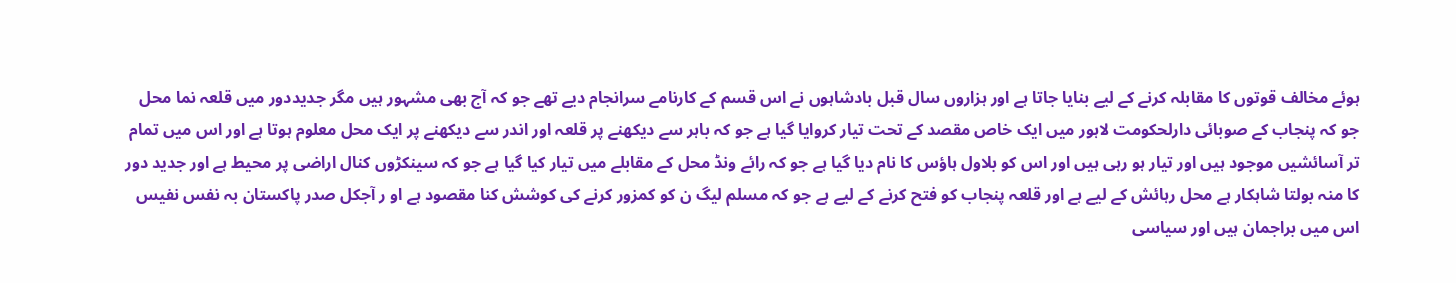ہوئے مخالف قوتوں کا مقابلہ کرنے کے لیے بنایا جاتا ہے اور ہزاروں سال قبل بادشاہوں نے اس قسم کے کارنامے سرانجام دیے تھے جو کہ آج بھی مشہور ہیں مگر جدیددور میں قلعہ نما محل جو کہ پنجاب کے صوبائی دارلحکومت لاہور میں ایک خاص مقصد کے تحت تیار کروایا گیا ہے جو کہ باہر سے دیکھنے پر قلعہ اور اندر سے دیکھنے پر ایک محل معلوم ہوتا ہے اور اس میں تمام تر آسائشیں موجود ہیں اور تیار ہو رہی ہیں اور اس کو بلاول ہاؤس کا نام دیا گیا ہے جو کہ رائے ونڈ محل کے مقابلے میں تیار کیا گیا ہے جو کہ سینکڑوں کنال اراضی پر محیط ہے اور جدید دور کا منہ بولتا شاہکار ہے محل رہائش کے لیے ہے اور قلعہ پنجاب کو فتح کرنے کے لیے ہے جو کہ مسلم لیگ ن کو کمزور کرنے کی کوشش کنا مقصود ہے او ر آجکل صدر پاکستان بہ نفس نفیس اس میں براجمان ہیں اور سیاسی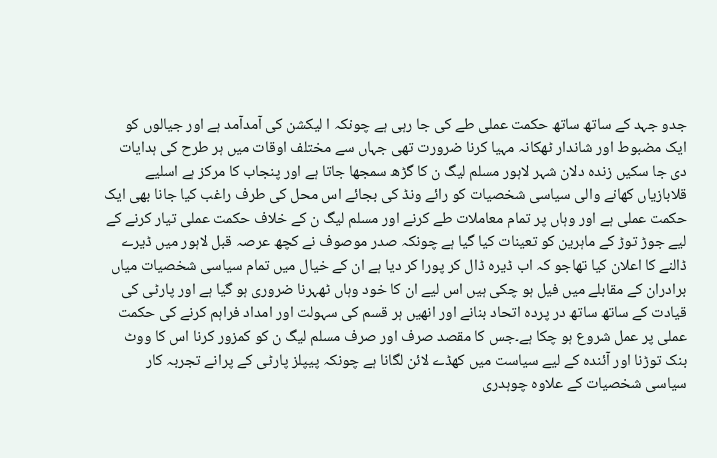جدو جہد کے ساتھ ساتھ حکمت عملی طے کی جا رہی ہے چونکہ ا لیکشن کی آمدآمد ہے اور جیالوں کو ایک مضبوط اور شاندار ٹھکانہ مہیا کرنا ضرورت تھی جہاں سے مختلف اوقات میں ہر طرح کی ہدایات دی جا سکیں زندہ دلان شہر لاہور مسلم لیگ ن کا گڑھ سمجھا جاتا ہے اور پنجاب کا مرکز ہے اسلیے قلابازیاں کھانے والی سیاسی شخصیات کو رائے ونڈ کی بجائے اس محل کی طرف راغب کیا جانا بھی ایک حکمت عملی ہے اور وہاں پر تمام معاملات طے کرنے اور مسلم لیگ ن کے خلاف حکمت عملی تیار کرنے کے لیے جوڑ توڑ کے ماہرین کو تعینات کیا گیا ہے چونکہ صدر موصوف نے کچھ عرصہ قبل لاہور میں ڈیرے ڈالنے کا اعلان کیا تھاجو کہ اب ڈیرہ ڈال کر پورا کر دیا ہے ان کے خیال میں تمام سیاسی شخصیات میاں برادران کے مقابلے میں فیل ہو چکی ہیں اس لیے ان کا خود وہاں ٹھہرنا ضروری ہو گیا ہے اور پارٹی کی قیادت کے ساتھ ساتھ در پردہ اتحاد بنانے اور انھیں ہر قسم کی سہولت اور امداد فراہم کرنے کی حکمت عملی پر عمل شروع ہو چکا ہے۔جس کا مقصد صرف اور صرف مسلم لیگ ن کو کمزور کرنا اس کا ووٹ بنک توڑنا اور آئندہ کے لیے سیاست میں کھڈے لائن لگانا ہے چونکہ پیپلز پارٹی کے پرانے تجربہ کار سیاسی شخصیات کے علاوہ چوہدری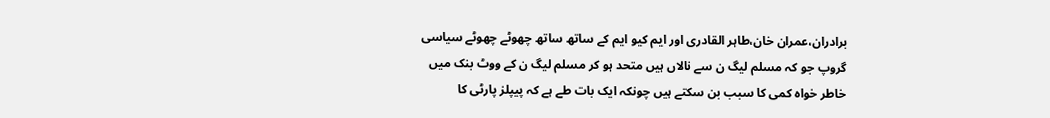برادران،عمران خان،طاہر القادری اور ایم کیو ایم کے ساتھ ساتھ چھوٹے چھوٹے سیاسی گروپ جو کہ مسلم لیگ ن سے نالاں ہیں متحد ہو کر مسلم لیگ ن کے ووٹ بنک میں خاطر خواہ کمی کا سبب بن سکتے ہیں چونکہ ایک بات طے ہے کہ پیپلز پارٹی کا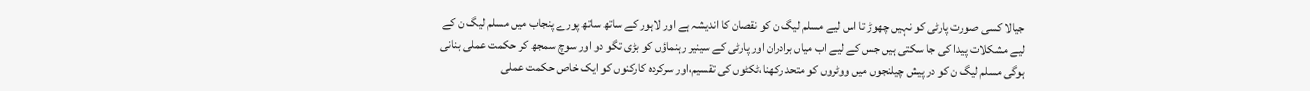جیالا کسی صورت پارٹی کو نہیں چھوڑ تا اس لیے مسلم لیگ ن کو نقصان کا اندیشہ ہے اور لاہور کے ساتھ ساتھ پورے پنجاب میں مسلم لیگ ن کے لیے مشکلات پیدا کی جا سکتی ہیں جس کے لیے اب میاں برادران اور پارٹی کے سینیر رہنماؤں کو بڑی تگو دو اور سوچ سمجھ کر حکمت عملی بنانی ہوگی مسلم لیگ ن کو در پیش چیلنجوں میں ووٹروں کو متحد رکھنا،ٹکٹوں کی تقسیم،اور سرکردہ کارکنوں کو ایک خاص حکمت عملی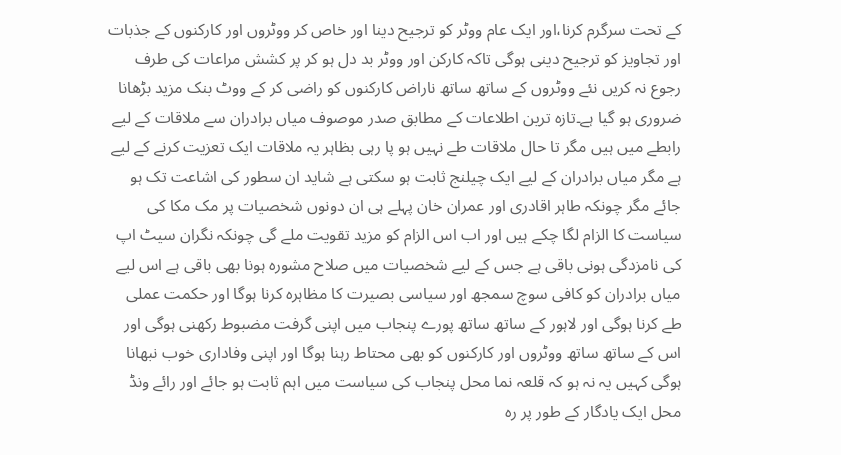کے تحت سرگرم کرنا،اور ایک عام ووٹر کو ترجیح دینا اور خاص کر ووٹروں اور کارکنوں کے جذبات اور تجاویز کو ترجیح دینی ہوگی تاکہ کارکن اور ووٹر بد دل ہو کر پر کشش مراعات کی طرف رجوع نہ کریں نئے ووٹروں کے ساتھ ساتھ ناراض کارکنوں کو راضی کر کے ووٹ بنک مزید بڑھانا ضروری ہو گیا ہے۔تازہ ترین اطلاعات کے مطابق صدر موصوف میاں برادران سے ملاقات کے لیے رابطے میں ہیں مگر تا حال ملاقات طے نہیں ہو پا رہی بظاہر یہ ملاقات ایک تعزیت کرنے کے لیے ہے مگر میاں برادران کے لیے ایک چیلنج ثابت ہو سکتی ہے شاید ان سطور کی اشاعت تک ہو جائے مگر چونکہ طاہر اقادری اور عمران خان پہلے ہی ان دونوں شخصیات پر مک مکا کی سیاست کا الزام لگا چکے ہیں اور اب اس الزام کو مزید تقویت ملے گی چونکہ نگران سیٹ اپ کی نامزدگی ہونی باقی ہے جس کے لیے شخصیات میں صلاح مشورہ ہونا بھی باقی ہے اس لیے میاں برادران کو کافی سوچ سمجھ اور سیاسی بصیرت کا مظاہرہ کرنا ہوگا اور حکمت عملی طے کرنا ہوگی اور لاہور کے ساتھ ساتھ پورے پنجاب میں اپنی گرفت مضبوط رکھنی ہوگی اور اس کے ساتھ ساتھ ووٹروں اور کارکنوں کو بھی محتاط رہنا ہوگا اور اپنی وفاداری خوب نبھانا ہوگی کہیں یہ نہ ہو کہ قلعہ نما محل پنجاب کی سیاست میں اہم ثابت ہو جائے اور رائے ونڈ محل ایک یادگار کے طور پر رہ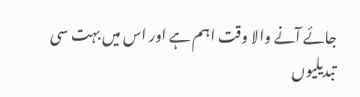جائے آنے والا وقت اہم ہے اور اس میں بہت سی تبدیلیوں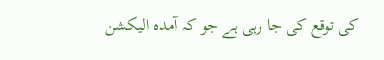کی توقع کی جا رہی ہے جو کہ آمدہ الیکشن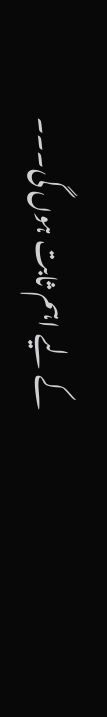کے لیے اہم ثابت ہوں گی۔۔۔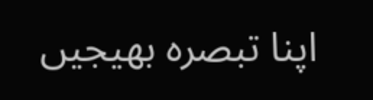اپنا تبصرہ بھیجیں